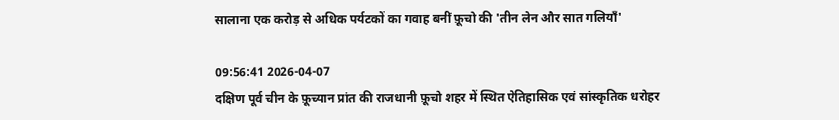सालाना एक करोड़ से अधिक पर्यटकों का गवाह बनीं फ़ूचो की 'तीन लेन और सात गलियाँ'

09:56:41 2026-04-07
दक्षिण पूर्व चीन के फ़ूच्यान प्रांत की राजधानी फ़ूचो शहर में स्थित ऐतिहासिक एवं सांस्कृतिक धरोहर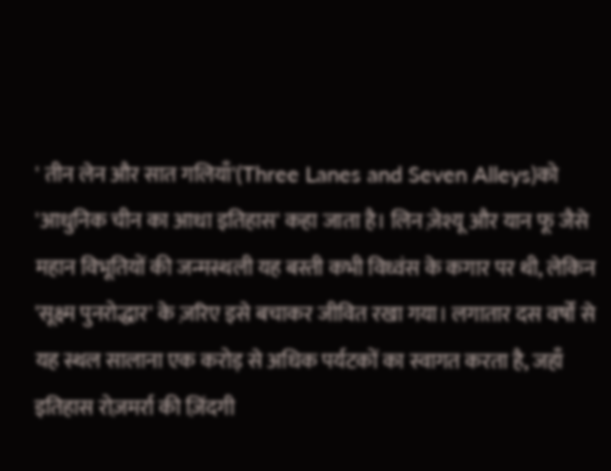' तीन लेन और सात गलियाँ'(Three Lanes and Seven Alleys)को 'आधुनिक चीन का आधा इतिहास' कहा जाता है। लिन ज़ेश्यू और यान फू जैसे महान विभूतियों की जन्मस्थली यह बस्ती कभी विध्वंस के कगार पर थी, लेकिन 'सूक्ष्म पुनरोद्धार' के ज़रिए इसे बचाकर जीवित रखा गया। लगातार दस वर्षों से यह स्थल सालाना एक करोड़ से अधिक पर्यटकों का स्वागत करता है, जहाँ इतिहास रोज़मर्रा की ज़िंदगी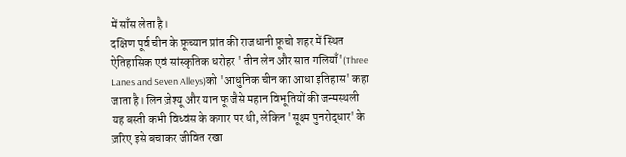में साँस लेता है।
दक्षिण पूर्व चीन के फ़ूच्यान प्रांत की राजधानी फ़ूचो शहर में स्थित ऐतिहासिक एवं सांस्कृतिक धरोहर ' तीन लेन और सात गलियाँ'(Three Lanes and Seven Alleys)को 'आधुनिक चीन का आधा इतिहास' कहा जाता है। लिन ज़ेश्यू और यान फू जैसे महान विभूतियों की जन्मस्थली यह बस्ती कभी विध्वंस के कगार पर थी, लेकिन 'सूक्ष्म पुनरोद्धार' के ज़रिए इसे बचाकर जीवित रखा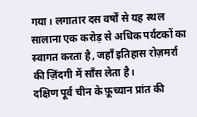गया। लगातार दस वर्षों से यह स्थल सालाना एक करोड़ से अधिक पर्यटकों का स्वागत करता है, जहाँ इतिहास रोज़मर्रा की ज़िंदगी में साँस लेता है।
दक्षिण पूर्व चीन के फ़ूच्यान प्रांत की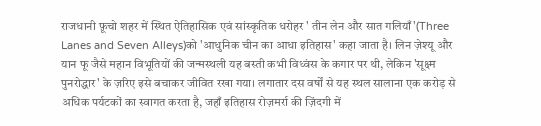राजधानी फ़ूचो शहर में स्थित ऐतिहासिक एवं सांस्कृतिक धरोहर ' तीन लेन और सात गलियाँ'(Three Lanes and Seven Alleys)को 'आधुनिक चीन का आधा इतिहास' कहा जाता है। लिन ज़ेश्यू और यान फू जैसे महान विभूतियों की जन्मस्थली यह बस्ती कभी विध्वंस के कगार पर थी, लेकिन 'सूक्ष्म पुनरोद्धार' के ज़रिए इसे बचाकर जीवित रखा गया। लगातार दस वर्षों से यह स्थल सालाना एक करोड़ से अधिक पर्यटकों का स्वागत करता है, जहाँ इतिहास रोज़मर्रा की ज़िंदगी में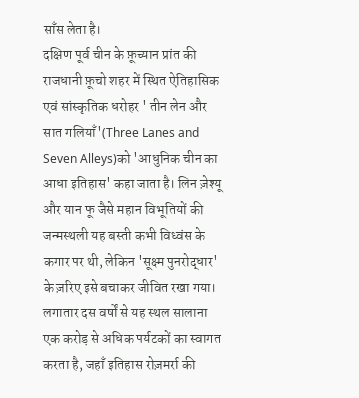साँस लेता है।
दक्षिण पूर्व चीन के फ़ूच्यान प्रांत की राजधानी फ़ूचो शहर में स्थित ऐतिहासिक एवं सांस्कृतिक धरोहर ' तीन लेन और सात गलियाँ'(Three Lanes and Seven Alleys)को 'आधुनिक चीन का आधा इतिहास' कहा जाता है। लिन ज़ेश्यू और यान फू जैसे महान विभूतियों की जन्मस्थली यह बस्ती कभी विध्वंस के कगार पर थी, लेकिन 'सूक्ष्म पुनरोद्धार' के ज़रिए इसे बचाकर जीवित रखा गया। लगातार दस वर्षों से यह स्थल सालाना एक करोड़ से अधिक पर्यटकों का स्वागत करता है, जहाँ इतिहास रोज़मर्रा की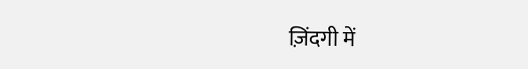ज़िंदगी में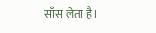साँस लेता है।